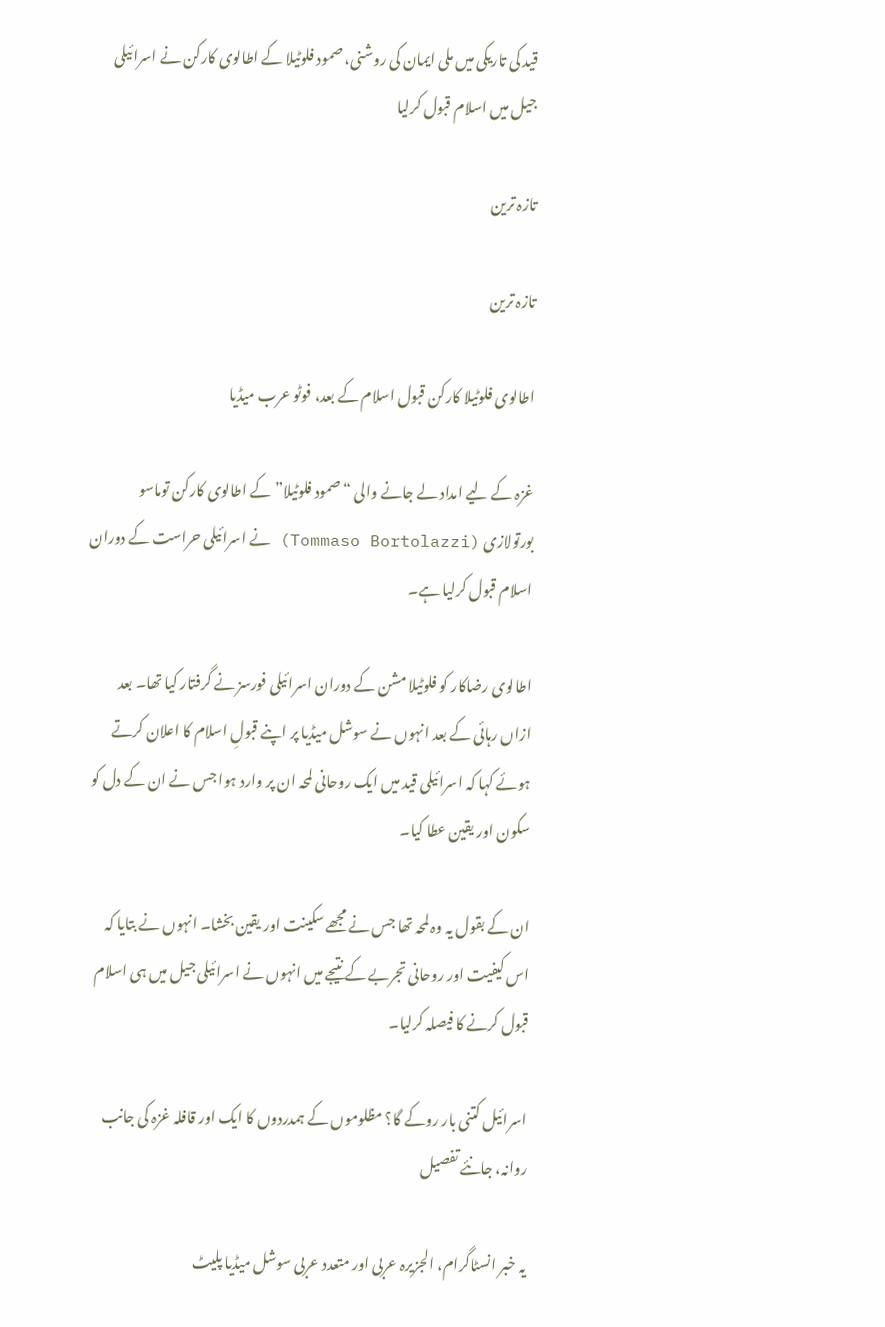قید کی تاریکی میں ملی ایمان کی روشنی، صمود فلوٹیلا کے اطالوی کارکن نے اسرائیلی جیل میں اسلام قبول کرلیا

تازہ ترین

تازہ ترین

اطالوی فلوٹیلا کارکن قبول اسلام کے بعد، فوٹو عرب میڈیا

غزہ کے لیے امداد لے جانے والی “صمود فلوٹیلا” کے اطالوی کارکن توماسو بورتولازی (Tommaso Bortolazzi) نے اسرائیلی حراست کے دوران اسلام قبول کرلیا ہے۔

اطالوی رضاکار کو فلوٹیلا مشن کے دوران اسرائیلی فورسز نے گرفتار کیا تھا۔ بعد ازاں رہائی کے بعد انہوں نے سوشل میڈیا پر اپنے قبولِ اسلام کا اعلان کرتے ہوئے کہا کہ اسرائیلی قید میں ایک روحانی لمحہ ان پر وارد ہوا جس نے ان کے دل کو سکون اور یقین عطا کیا۔

ان کے بقول یہ وہ لمحہ تھا جس نے مجھے سکینت اور یقین بخشا۔ انہوں نے بتایا کہ اس کیفیت اور روحانی تجربے کے نتیجے میں انہوں نے اسرائیلی جیل میں ہی اسلام قبول کرنے کا فیصلہ کرلیا۔

اسرائیل کتنی بار روکے گا؟ مظلوموں کے ہمدردوں کا ایک اور قافلہ غزہ کی جانب روانہ، جانئے تفصیل

یہ خبر انسٹاگرام، الجزیرہ عربی اور متعدد عربی سوشل میڈیا پلیٹ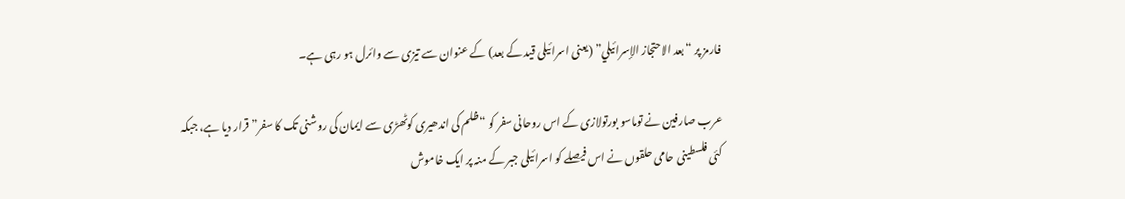فارمز پر “بعد الاحتجاز الإسرائيلي” (یعنی اسرائیلی قید کے بعد) کے عنوان سے تیزی سے وائرل ہو رہی ہے۔

عرب صارفین نے توماسو بورتولازی کے اس روحانی سفر کو “ظلم کی اندھیری کوٹھڑی سے ایمان کی روشنی تک کا سفر” قرار دیا ہے، جبکہ کئی فلسطینی حامی حلقوں نے اس فیصلے کو اسرائیلی جبر کے منہ پر ایک خاموش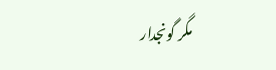مگر گونجدار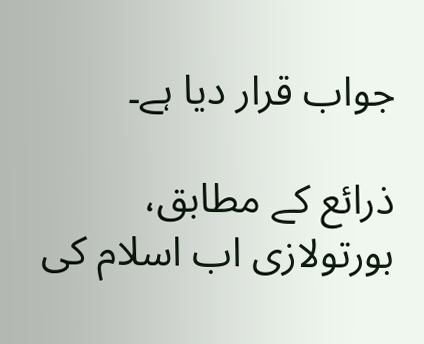جواب قرار دیا ہے۔

ذرائع کے مطابق، بورتولازی اب اسلام کی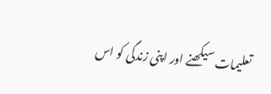تعلیمات سیکھنے اور اپنی زندگی کو اس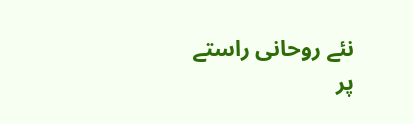نئے روحانی راستے پر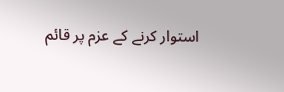استوار کرنے کے عزم پر قائم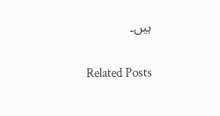ہیں۔

Related Posts